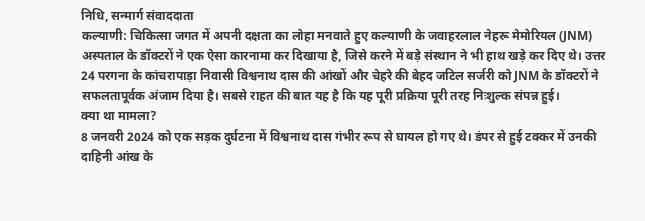निधि, सन्मार्ग संवाददाता
कल्याणी: चिकित्सा जगत में अपनी दक्षता का लोहा मनवाते हुए कल्याणी के जवाहरलाल नेहरू मेमोरियल (JNM) अस्पताल के डॉक्टरों ने एक ऐसा कारनामा कर दिखाया है, जिसे करने में बड़े संस्थान ने भी हाथ खड़े कर दिए थे। उत्तर 24 परगना के कांचरापाड़ा निवासी विश्वनाथ दास की आंखों और चेहरे की बेहद जटिल सर्जरी को JNM के डॉक्टरों ने सफलतापूर्वक अंजाम दिया है। सबसे राहत की बात यह है कि यह पूरी प्रक्रिया पूरी तरह निःशुल्क संपन्न हुई।
क्या था मामला?
8 जनवरी 2024 को एक सड़क दुर्घटना में विश्वनाथ दास गंभीर रूप से घायल हो गए थे। डंपर से हुई टक्कर में उनकी दाहिनी आंख के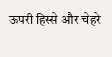ऊपरी हिस्से और चेहरे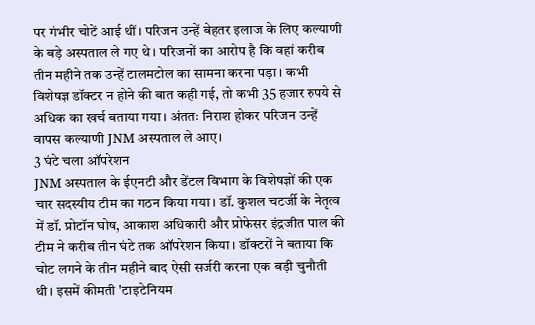पर गंभीर चोटें आई थीं। परिजन उन्हें बेहतर इलाज के लिए कल्याणी के बड़े अस्पताल ले गए थे। परिजनों का आरोप है कि वहां करीब तीन महीने तक उन्हें टालमटोल का सामना करना पड़ा। कभी विशेषज्ञ डॉक्टर न होने की बात कही गई, तो कभी 35 हजार रुपये से अधिक का खर्च बताया गया। अंततः निराश होकर परिजन उन्हें वापस कल्याणी JNM अस्पताल ले आए।
3 घंटे चला ऑपरेशन
JNM अस्पताल के ईएनटी और डेंटल विभाग के विशेषज्ञों की एक चार सदस्यीय टीम का गठन किया गया। डॉ. कुशल चटर्जी के नेतृत्व में डॉ. प्रोटॉन घोष, आकाश अधिकारी और प्रोफेसर इंद्रजीत पाल की टीम ने करीब तीन घंटे तक ऑपरेशन किया। डॉक्टरों ने बताया कि चोट लगने के तीन महीने बाद ऐसी सर्जरी करना एक बड़ी चुनौती थी। इसमें कीमती 'टाइटेनियम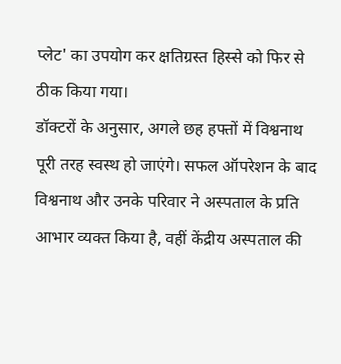प्लेट' का उपयोग कर क्षतिग्रस्त हिस्से को फिर से ठीक किया गया।
डॉक्टरों के अनुसार, अगले छह हफ्तों में विश्वनाथ पूरी तरह स्वस्थ हो जाएंगे। सफल ऑपरेशन के बाद विश्वनाथ और उनके परिवार ने अस्पताल के प्रति आभार व्यक्त किया है, वहीं केंद्रीय अस्पताल की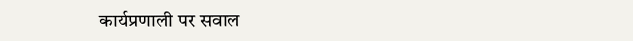कार्यप्रणाली पर सवाल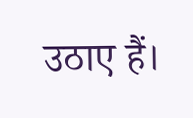उठाए हैं।